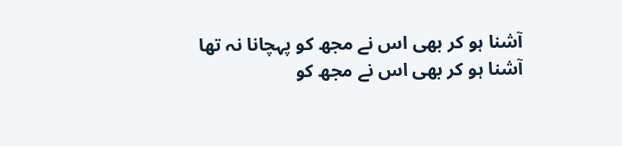آشنا ہو کر بھی اس نے مجھ کو پہچانا نہ تھا
آشنا ہو کر بھی اس نے مجھ کو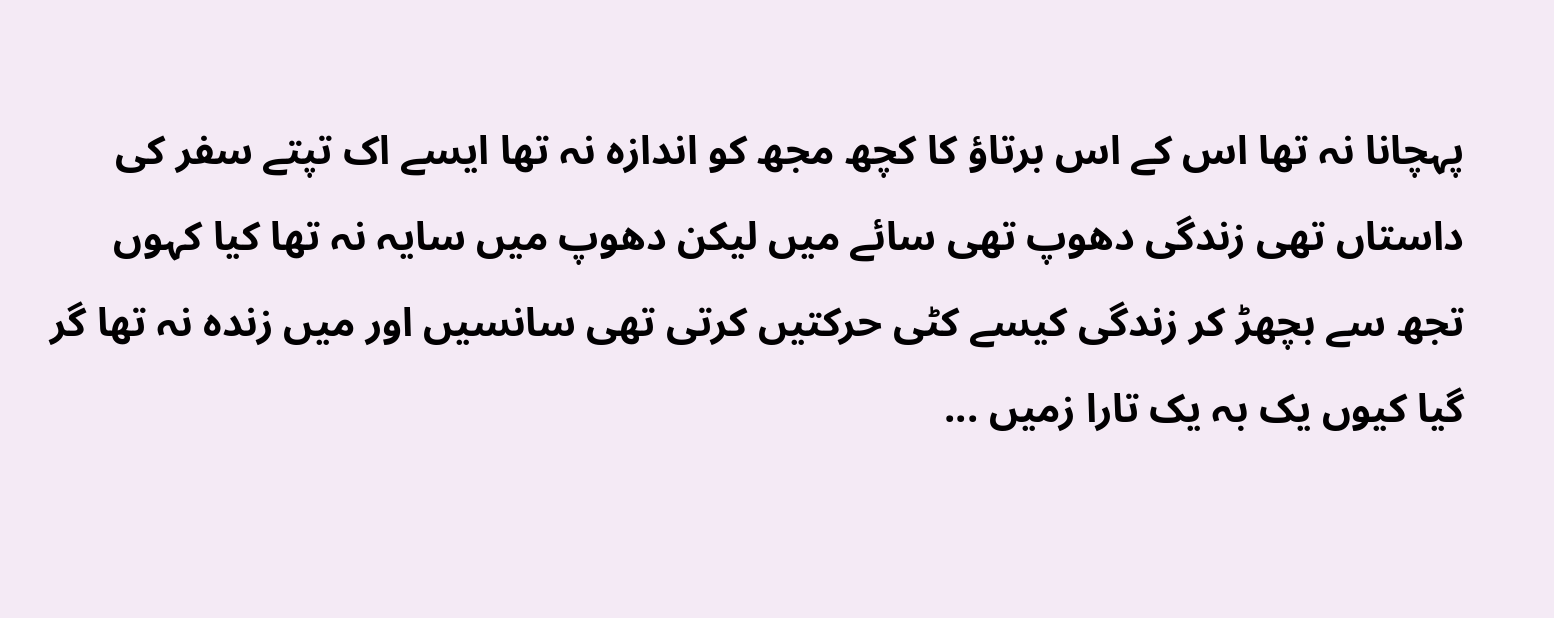پہچانا نہ تھا اس کے اس برتاؤ کا کچھ مجھ کو اندازہ نہ تھا ایسے اک تپتے سفر کی داستاں تھی زندگی دھوپ تھی سائے میں لیکن دھوپ میں سایہ نہ تھا کیا کہوں تجھ سے بچھڑ کر زندگی کیسے کٹی حرکتیں کرتی تھی سانسیں اور میں زندہ نہ تھا گر گیا کیوں یک بہ یک تارا زمیں ...